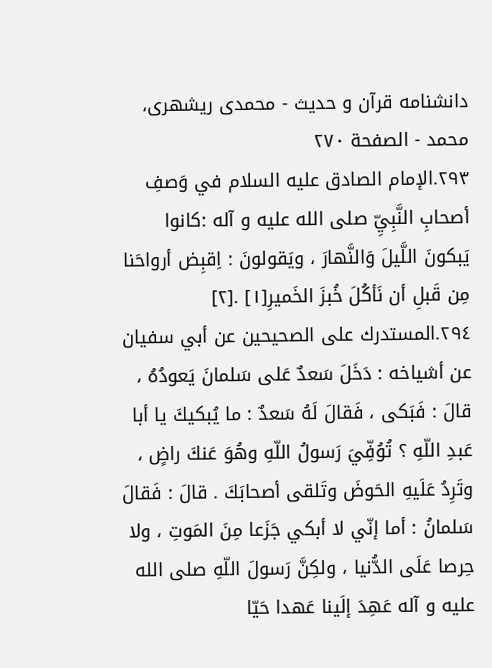دانشنامه قرآن و حديث - محمدی ریشهری، محمد - الصفحة ٢٧٠
٢٩٣.الإمام الصادق عليه السلام في وَصفِ أصحابِ النَّبِيِّ صلى الله عليه و آله :كانوا يَبكونَ اللَّيلَ وَالنَّهارَ ، ويَقولونَ : اِقبِض أرواحَنا مِن قَبلِ أن نَأكُلَ خُبزَ الخَميرِ[١] .[٢]
٢٩٤.المستدرك على الصحيحين عن أبي سفيان عن أشياخه : دَخَلَ سَعدٌ عَلى سَلمانَ يَعودُهُ ، قالَ : فَبَكى ، فَقالَ لَهُ سَعدٌ : ما يُبكيكَ يا أبا عَبدِ اللّهِ ؟ تُوُفِّيَ رَسولُ اللّهِ وهُوَ عَنكَ راضٍ ، وتَرِدُ عَلَيهِ الحَوضَ وتَلقى أصحابَكَ . قالَ : فَقالَ سَلمانُ : أما إنّي لا أبكي جَزَعا مِنَ المَوتِ ، ولا حِرصا عَلَى الدُّنيا ، ولكِنَّ رَسولَ اللّهِ صلى الله عليه و آله عَهِدَ إلَينا عَهدا حَيّا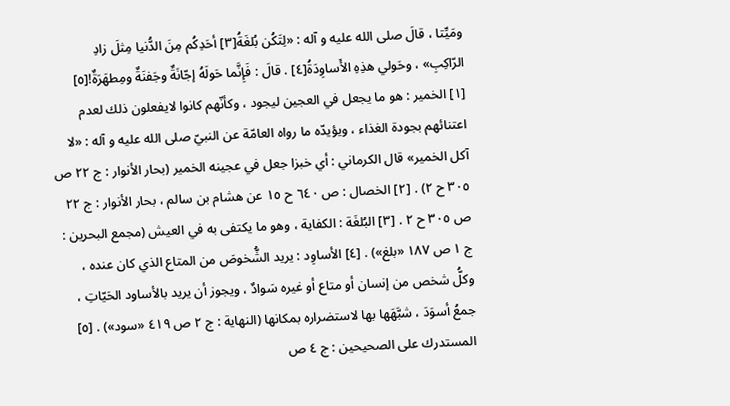ومَيِّتا ، قالَ صلى الله عليه و آله : «لِتَكُن بُلغَةُ[٣] أحَدِكُم مِنَ الدُّنيا مِثلَ زادِ الرّاكِبِ» ، وحَولي هذِهِ الأَساوِدَةُ[٤] . قالَ : فَإِنَّما حَولَهُ إجّانَةٌ وجَفنَةٌ ومِطهَرَةٌ![٥]
[١] الخمير : هو ما يجعل في العجين ليجود ، وكأنّهم كانوا لايفعلون ذلك لعدم اعتنائهم بجودة الغذاء ، ويؤيدّه ما رواه العامّة عن النبيّ صلى الله عليه و آله : «لا آكل الخمير» قال الكرماني : أي خبزا جعل في عجينه الخمير (بحار الأنوار : ج ٢٢ ص ٣٠٥ ح ٢) . [٢] الخصال : ص ٦٤٠ ح ١٥ عن هشام بن سالم ، بحار الأنوار : ج ٢٢ ص ٣٠٥ ح ٢ . [٣] البُلغَة : الكفاية ، وهو ما يكتفى به في العيش (مجمع البحرين : ج ١ ص ١٨٧ «بلغ») . [٤] الأساوِد : يريد الشُّخوصَ من المتاع الذي كان عنده ، وكلُّ شخص من إنسان أو متاع أو غيره سَوادٌ ، ويجوز أن يريد بالأساود الحَيّاتِ ، جمعُ أسوَدَ ، شبَّهَها بها لاستضراره بمكانها (النهاية : ج ٢ ص ٤١٩ «سود») . [٥] المستدرك على الصحيحين : ج ٤ ص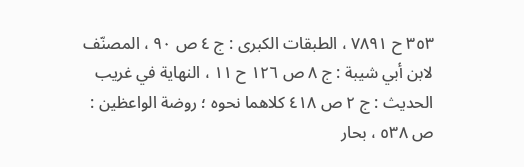٣٥٣ ح ٧٨٩١ ، الطبقات الكبرى : ج ٤ ص ٩٠ ، المصنّف لابن أبي شيبة : ج ٨ ص ١٢٦ ح ١١ ، النهاية في غريب الحديث : ج ٢ ص ٤١٨ كلاهما نحوه ؛ روضة الواعظين : ص ٥٣٨ ، بحار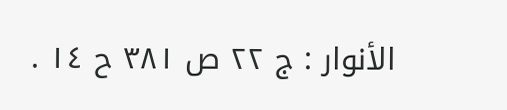الأنوار : ج ٢٢ ص ٣٨١ ح ١٤ .